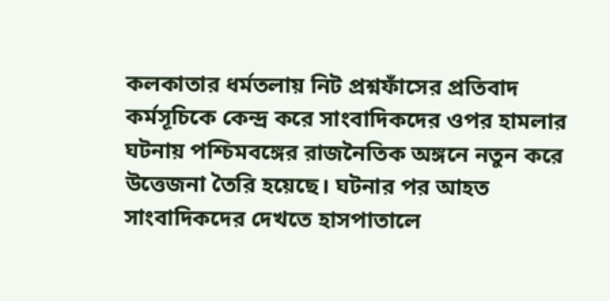কলকাতার ধর্মতলায় নিট প্রশ্নফাঁসের প্রতিবাদ কর্মসূচিকে কেন্দ্র করে সাংবাদিকদের ওপর হামলার ঘটনায় পশ্চিমবঙ্গের রাজনৈতিক অঙ্গনে নতুন করে উত্তেজনা তৈরি হয়েছে। ঘটনার পর আহত সাংবাদিকদের দেখতে হাসপাতালে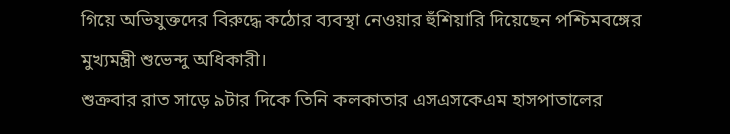গিয়ে অভিযুক্তদের বিরুদ্ধে কঠোর ব্যবস্থা নেওয়ার হুঁশিয়ারি দিয়েছেন পশ্চিমবঙ্গের মুখ্যমন্ত্রী শুভেন্দু অধিকারী।
শুক্রবার রাত সাড়ে ৯টার দিকে তিনি কলকাতার এসএসকেএম হাসপাতালের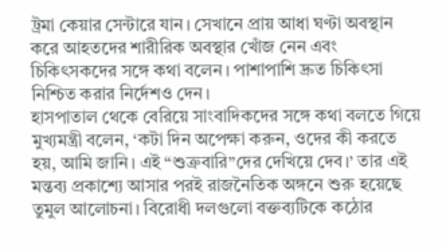ট্রমা কেয়ার সেন্টারে যান। সেখানে প্রায় আধা ঘণ্টা অবস্থান করে আহতদের শারীরিক অবস্থার খোঁজ নেন এবং চিকিৎসকদের সঙ্গে কথা বলেন। পাশাপাশি দ্রুত চিকিৎসা নিশ্চিত করার নির্দেশও দেন।
হাসপাতাল থেকে বেরিয়ে সাংবাদিকদের সঙ্গে কথা বলতে গিয়ে মুখ্যমন্ত্রী বলেন, ‘কটা দিন অপেক্ষা করুন, ওদের কী করতে হয়, আমি জানি। এই “শুক্রবারি”দের দেখিয়ে দেব।’ তার এই মন্তব্য প্রকাশ্যে আসার পরই রাজনৈতিক অঙ্গনে শুরু হয়েছে তুমুল আলোচনা। বিরোধী দলগুলো বক্তব্যটিকে কঠোর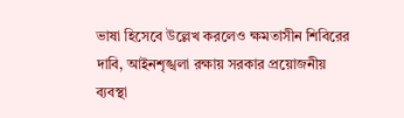ভাষা হিসেবে উল্লেখ করলেও ক্ষমতাসীন শিবিরের দাবি, আইনশৃঙ্খলা রক্ষায় সরকার প্রয়োজনীয় ব্যবস্থা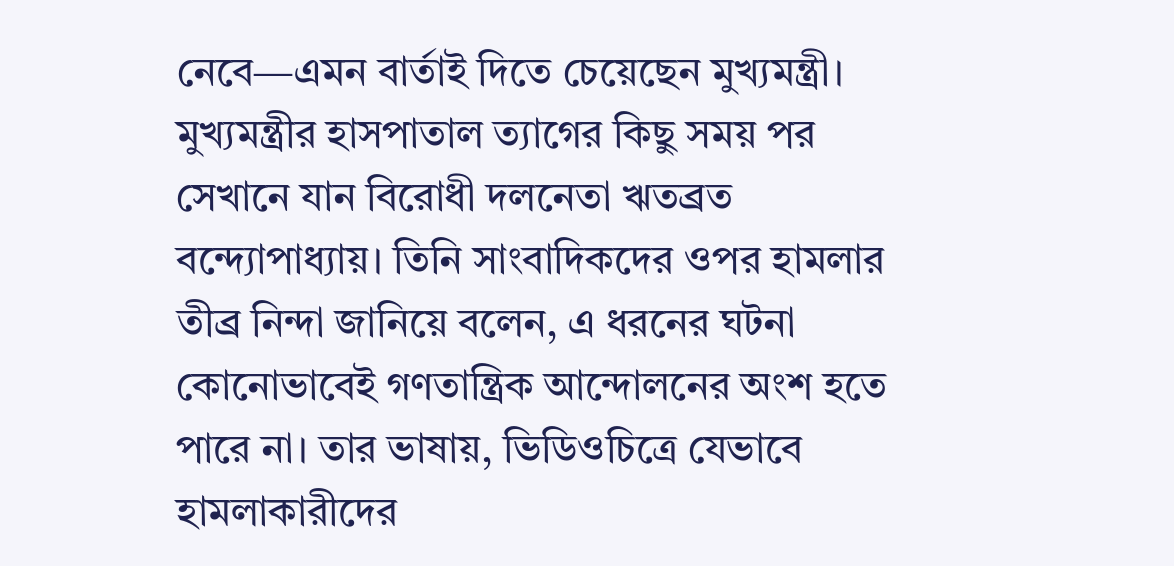নেবে—এমন বার্তাই দিতে চেয়েছেন মুখ্যমন্ত্রী।
মুখ্যমন্ত্রীর হাসপাতাল ত্যাগের কিছু সময় পর সেখানে যান বিরোধী দলনেতা ঋতব্রত বন্দ্যোপাধ্যায়। তিনি সাংবাদিকদের ওপর হামলার তীব্র নিন্দা জানিয়ে বলেন, এ ধরনের ঘটনা কোনোভাবেই গণতান্ত্রিক আন্দোলনের অংশ হতে পারে না। তার ভাষায়, ভিডিওচিত্রে যেভাবে হামলাকারীদের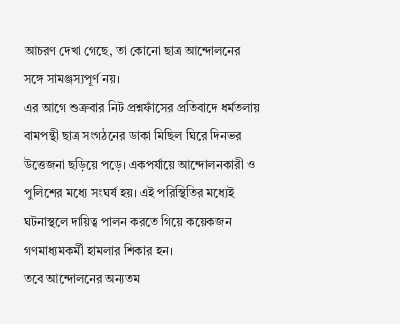আচরণ দেখা গেছে, তা কোনো ছাত্র আন্দোলনের সঙ্গে সামঞ্জস্যপূর্ণ নয়।
এর আগে শুক্রবার নিট প্রশ্নফাঁসের প্রতিবাদে ধর্মতলায় বামপন্থী ছাত্র সংগঠনের ডাকা মিছিল ঘিরে দিনভর উত্তেজনা ছড়িয়ে পড়ে। একপর্যায়ে আন্দোলনকারী ও পুলিশের মধ্যে সংঘর্ষ হয়। এই পরিস্থিতির মধ্যেই ঘটনাস্থলে দায়িত্ব পালন করতে গিয়ে কয়েকজন গণমাধ্যমকর্মী হামলার শিকার হন।
তবে আন্দোলনের অন্যতম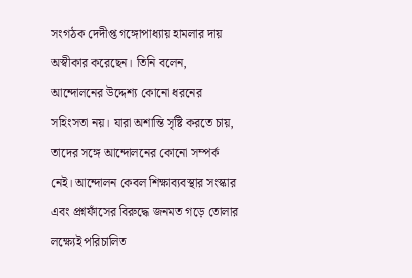সংগঠক দেদীপ্ত গঙ্গোপাধ্যায় হামলার দায় অস্বীকার করেছেন। তিনি বলেন, আন্দোলনের উদ্দেশ্য কোনো ধরনের সহিংসতা নয়। যারা অশান্তি সৃষ্টি করতে চায়, তাদের সঙ্গে আন্দোলনের কোনো সম্পর্ক নেই। আন্দোলন কেবল শিক্ষাব্যবস্থার সংস্কার এবং প্রশ্নফাঁসের বিরুদ্ধে জনমত গড়ে তোলার লক্ষ্যেই পরিচালিত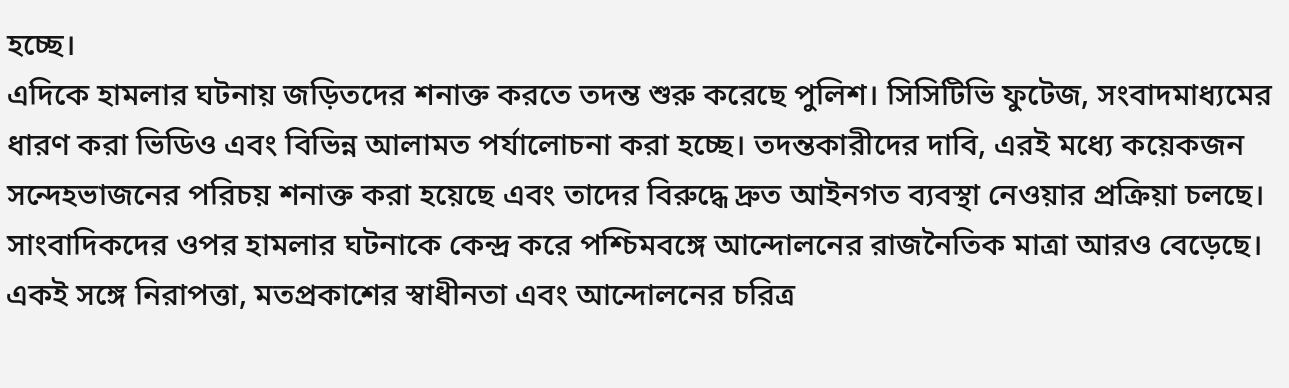হচ্ছে।
এদিকে হামলার ঘটনায় জড়িতদের শনাক্ত করতে তদন্ত শুরু করেছে পুলিশ। সিসিটিভি ফুটেজ, সংবাদমাধ্যমের ধারণ করা ভিডিও এবং বিভিন্ন আলামত পর্যালোচনা করা হচ্ছে। তদন্তকারীদের দাবি, এরই মধ্যে কয়েকজন সন্দেহভাজনের পরিচয় শনাক্ত করা হয়েছে এবং তাদের বিরুদ্ধে দ্রুত আইনগত ব্যবস্থা নেওয়ার প্রক্রিয়া চলছে।
সাংবাদিকদের ওপর হামলার ঘটনাকে কেন্দ্র করে পশ্চিমবঙ্গে আন্দোলনের রাজনৈতিক মাত্রা আরও বেড়েছে। একই সঙ্গে নিরাপত্তা, মতপ্রকাশের স্বাধীনতা এবং আন্দোলনের চরিত্র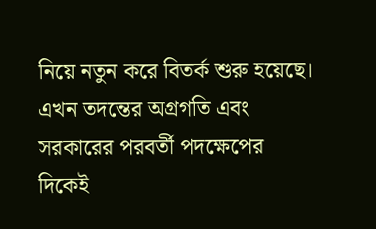নিয়ে নতুন করে বিতর্ক শুরু হয়েছে। এখন তদন্তের অগ্রগতি এবং সরকারের পরবর্তী পদক্ষেপের দিকেই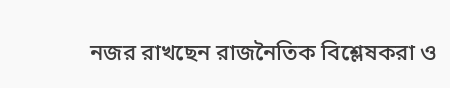নজর রাখছেন রাজনৈতিক বিশ্লেষকরা ও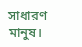সাধারণ মানুষ।